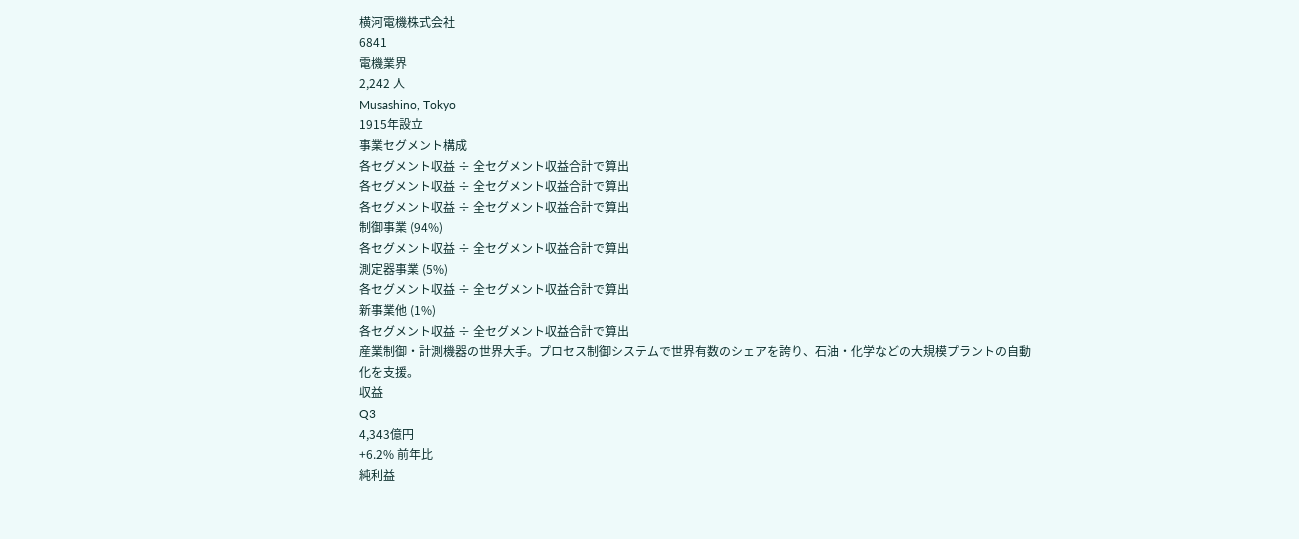横河電機株式会社
6841
電機業界
2,242 人
Musashino, Tokyo
1915年設立
事業セグメント構成
各セグメント収益 ÷ 全セグメント収益合計で算出
各セグメント収益 ÷ 全セグメント収益合計で算出
各セグメント収益 ÷ 全セグメント収益合計で算出
制御事業 (94%)
各セグメント収益 ÷ 全セグメント収益合計で算出
測定器事業 (5%)
各セグメント収益 ÷ 全セグメント収益合計で算出
新事業他 (1%)
各セグメント収益 ÷ 全セグメント収益合計で算出
産業制御・計測機器の世界大手。プロセス制御システムで世界有数のシェアを誇り、石油・化学などの大規模プラントの自動化を支援。
収益
Q3
4,343億円
+6.2% 前年比
純利益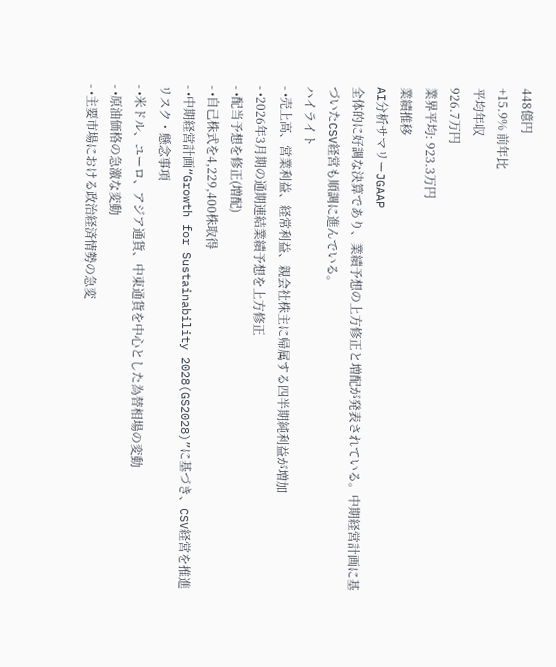448億円
+15.9% 前年比
平均年収
926.7万円
業界平均: 923.3万円
業績推移
AI分析サマリーJGAAP
全体的に好調な決算であり、業績予想の上方修正と増配が発表されている。中期経営計画に基づいたCSV経営も順調に進んでいる。
ハイライト
- •売上高、営業利益、経常利益、親会社株主に帰属する四半期純利益が増加
- •2026年3月期の通期連結業績予想を上方修正
- •配当予想を修正(増配)
- •自己株式を4,229,400株取得
- •中期経営計画“Growth for Sustainability 2028(GS2028)”に基づき、CSV経営を推進
リスク・懸念事項
- •米ドル、ユーロ、アジア通貨、中東通貨を中心とした為替相場の変動
- •原油価格の急激な変動
- •主要市場における政治経済情勢の急変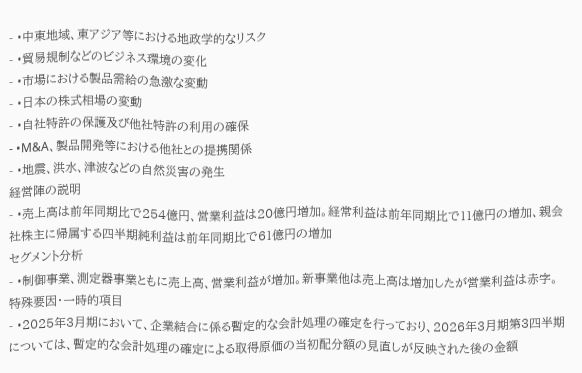- •中東地域、東アジア等における地政学的なリスク
- •貿易規制などのビジネス環境の変化
- •市場における製品需給の急激な変動
- •日本の株式相場の変動
- •自社特許の保護及び他社特許の利用の確保
- •M&A、製品開発等における他社との提携関係
- •地震、洪水、津波などの自然災害の発生
経営陣の説明
- •売上高は前年同期比で254億円、営業利益は20億円増加。経常利益は前年同期比で11億円の増加、親会社株主に帰属する四半期純利益は前年同期比で61億円の増加
セグメント分析
- •制御事業、測定器事業ともに売上高、営業利益が増加。新事業他は売上高は増加したが営業利益は赤字。
特殊要因・一時的項目
- •2025年3月期において、企業結合に係る暫定的な会計処理の確定を行っており、2026年3月期第3四半期については、暫定的な会計処理の確定による取得原価の当初配分額の見直しが反映された後の金額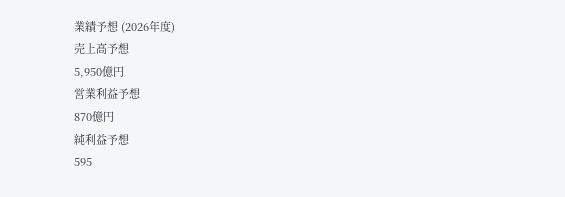業績予想 (2026年度)
売上高予想
5,950億円
営業利益予想
870億円
純利益予想
595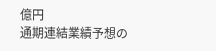億円
通期連結業績予想の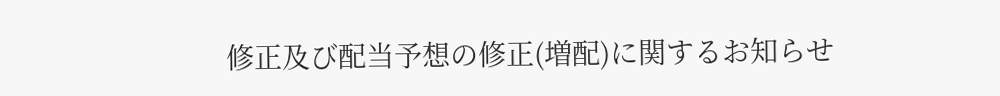修正及び配当予想の修正(増配)に関するお知らせ